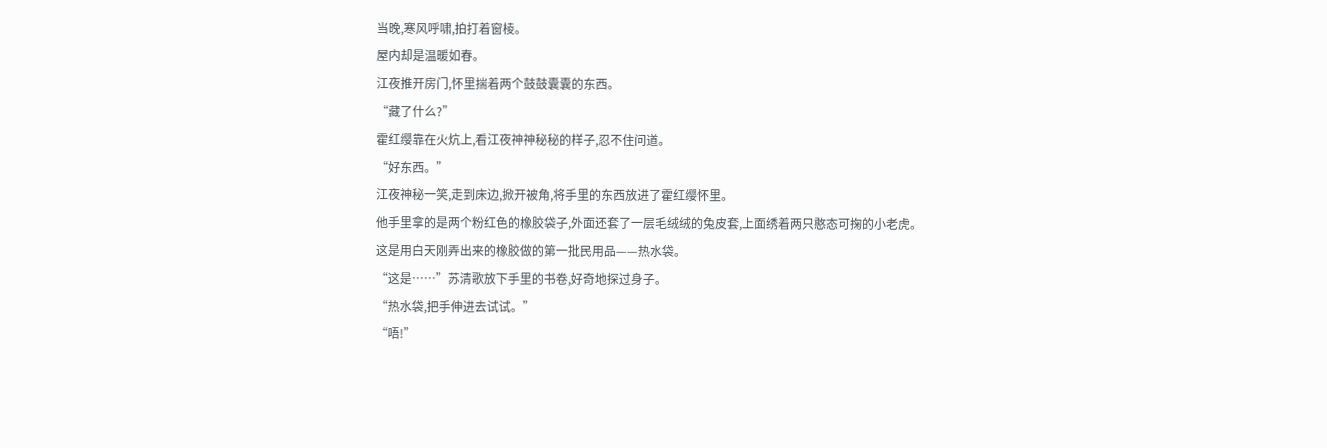当晚,寒风呼啸,拍打着窗棱。
屋内却是温暖如春。
江夜推开房门,怀里揣着两个鼓鼓囊囊的东西。
“藏了什么?”
霍红缨靠在火炕上,看江夜神神秘秘的样子,忍不住问道。
“好东西。”
江夜神秘一笑,走到床边,掀开被角,将手里的东西放进了霍红缨怀里。
他手里拿的是两个粉红色的橡胶袋子,外面还套了一层毛绒绒的兔皮套,上面绣着两只憨态可掬的小老虎。
这是用白天刚弄出来的橡胶做的第一批民用品——热水袋。
“这是……”苏清歌放下手里的书卷,好奇地探过身子。
“热水袋,把手伸进去试试。”
“唔!”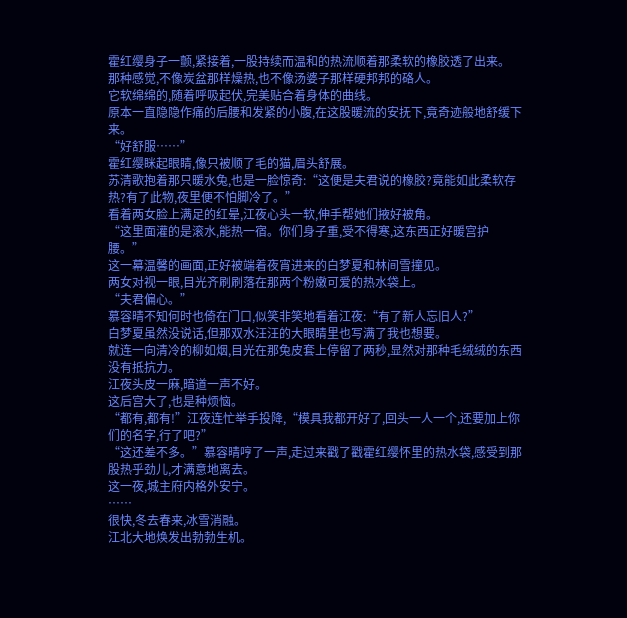霍红缨身子一颤,紧接着,一股持续而温和的热流顺着那柔软的橡胶透了出来。
那种感觉,不像炭盆那样燥热,也不像汤婆子那样硬邦邦的硌人。
它软绵绵的,随着呼吸起伏,完美贴合着身体的曲线。
原本一直隐隐作痛的后腰和发紧的小腹,在这股暖流的安抚下,竟奇迹般地舒缓下来。
“好舒服……”
霍红缨眯起眼睛,像只被顺了毛的猫,眉头舒展。
苏清歌抱着那只暖水兔,也是一脸惊奇:“这便是夫君说的橡胶?竟能如此柔软存热?有了此物,夜里便不怕脚冷了。”
看着两女脸上满足的红晕,江夜心头一软,伸手帮她们掖好被角。
“这里面灌的是滚水,能热一宿。你们身子重,受不得寒,这东西正好暖宫护腰。”
这一幕温馨的画面,正好被端着夜宵进来的白梦夏和林间雪撞见。
两女对视一眼,目光齐刷刷落在那两个粉嫩可爱的热水袋上。
“夫君偏心。”
慕容晴不知何时也倚在门口,似笑非笑地看着江夜:“有了新人忘旧人?”
白梦夏虽然没说话,但那双水汪汪的大眼睛里也写满了我也想要。
就连一向清冷的柳如烟,目光在那兔皮套上停留了两秒,显然对那种毛绒绒的东西没有抵抗力。
江夜头皮一麻,暗道一声不好。
这后宫大了,也是种烦恼。
“都有,都有!”江夜连忙举手投降,“模具我都开好了,回头一人一个,还要加上你们的名字,行了吧?”
“这还差不多。”慕容晴哼了一声,走过来戳了戳霍红缨怀里的热水袋,感受到那股热乎劲儿,才满意地离去。
这一夜,城主府内格外安宁。
……
很快,冬去春来,冰雪消融。
江北大地焕发出勃勃生机。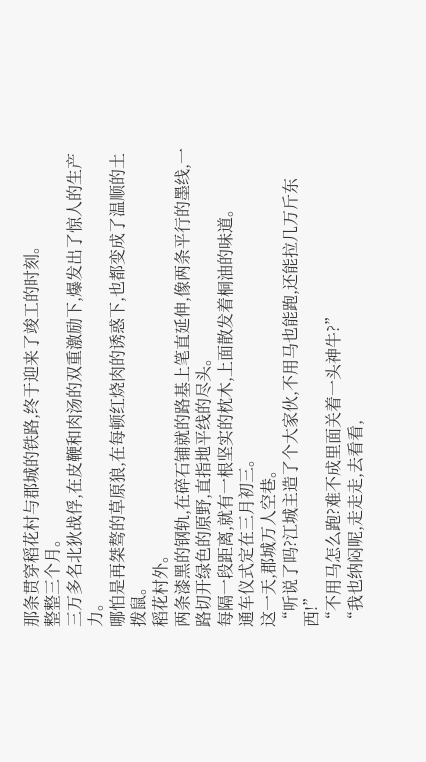那条贯穿稻花村与郡城的铁路,终于迎来了竣工的时刻。
整整三个月。
三万多名北狄战俘,在皮鞭和肉汤的双重激励下,爆发出了惊人的生产力。
哪怕是再桀骜的草原狼,在每顿红烧肉的诱惑下,也都变成了温顺的土拨鼠。
稻花村外。
两条漆黑的钢轨,在碎石铺就的路基上笔直延伸,像两条平行的墨线,一路切开绿色的原野,直指地平线的尽头。
每隔一段距离,就有一根坚实的枕木,上面散发着桐油的味道。
通车仪式定在三月初三。
这一天,郡城万人空巷。
“听说了吗?江城主造了个大家伙,不用马也能跑,还能拉几万斤东西!”
“不用马怎么跑?难不成里面关着一头神牛?”
“我也纳闷呢,走走走,去看看,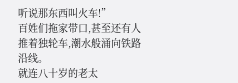听说那东西叫火车!”
百姓们拖家带口,甚至还有人推着独轮车,潮水般涌向铁路沿线。
就连八十岁的老太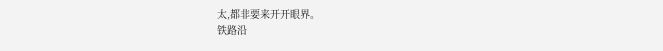太,都非要来开开眼界。
铁路沿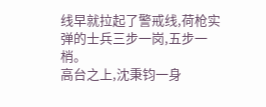线早就拉起了警戒线,荷枪实弹的士兵三步一岗,五步一梢。
高台之上,沈秉钧一身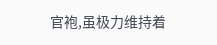官袍,虽极力维持着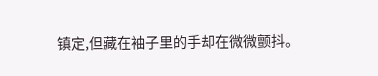镇定,但藏在袖子里的手却在微微颤抖。